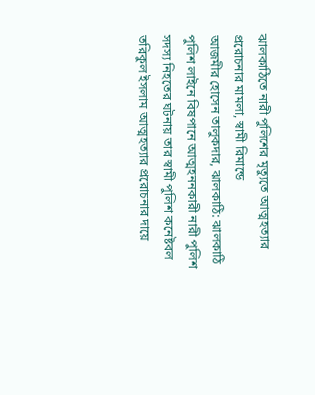ঝালকাঠিতে নারী পুলিশের মৃত্যুতে আত্মহত্যার প্ররোচনার মামলা, স্বামী রিমান্ডে
আজমীর হোসেন তালুকদার, ঝালকাঠি: ঝালকাঠি পুলিশ লাইনে বিষপানে আত্মহননকারী নারী পুলিশ সদস্য নিহতের ঘটনায় তার স্বামী পুলিশ কনেষ্টবল তরিকুল ইসলাম আত্মহত্যার প্ররোচনার দায়ে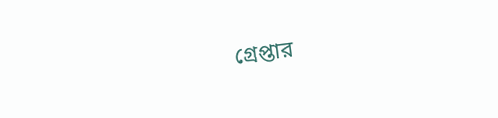গ্রেপ্তার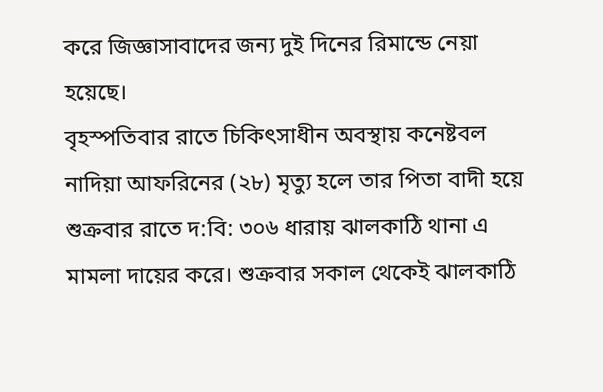করে জিজ্ঞাসাবাদের জন্য দুই দিনের রিমান্ডে নেয়া হয়েছে।
বৃহস্পতিবার রাতে চিকিৎসাধীন অবস্থায় কনেষ্টবল নাদিয়া আফরিনের (২৮) মৃত্যু হলে তার পিতা বাদী হয়ে শুক্রবার রাতে দ:বি: ৩০৬ ধারায় ঝালকাঠি থানা এ মামলা দায়ের করে। শুক্রবার সকাল থেকেই ঝালকাঠি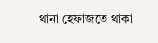থানা হেফাজতে থাকা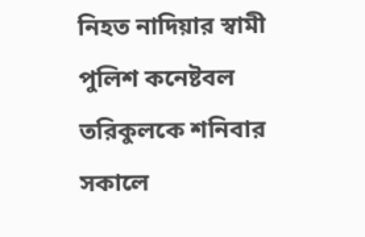নিহত নাদিয়ার স্বামী পুলিশ কনেষ্টবল তরিকুলকে শনিবার সকালে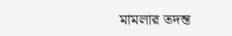মামলার তদন্ত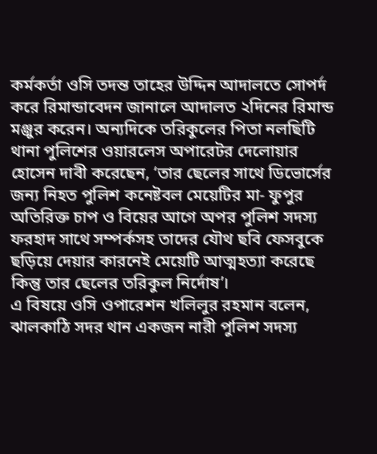কর্মকর্তা ওসি তদন্ত তাহের উদ্দিন আদালতে সোপর্দ করে রিমান্ডাবেদন জানালে আদালত ২দিনের রিমান্ড মঞ্জুর করেন। অন্যদিকে তরিকুলের পিতা নলছিটি থানা পুলিশের ওয়ারলেস অপারেটর দেলোয়ার হোসেন দাবী করেছেন, ‘তার ছেলের সাথে ডিভোর্সের জন্য নিহত পুলিশ কনেষ্টবল মেয়েটির মা- ফুপুর অতিরিক্ত চাপ ও বিয়ের আগে অপর পুলিশ সদস্য ফরহাদ সাথে সম্পর্কসহ তাদের যৌথ ছবি ফেসবুকে ছড়িয়ে দেয়ার কারনেই মেয়েটি আত্মহত্যা করেছে কিন্তু তার ছেলের তরিকুল নির্দোষ’।
এ বিষয়ে ওসি ওপারেশন খলিলুর রহমান বলেন, ঝালকাঠি সদর থান একজন নারী পুলিশ সদস্য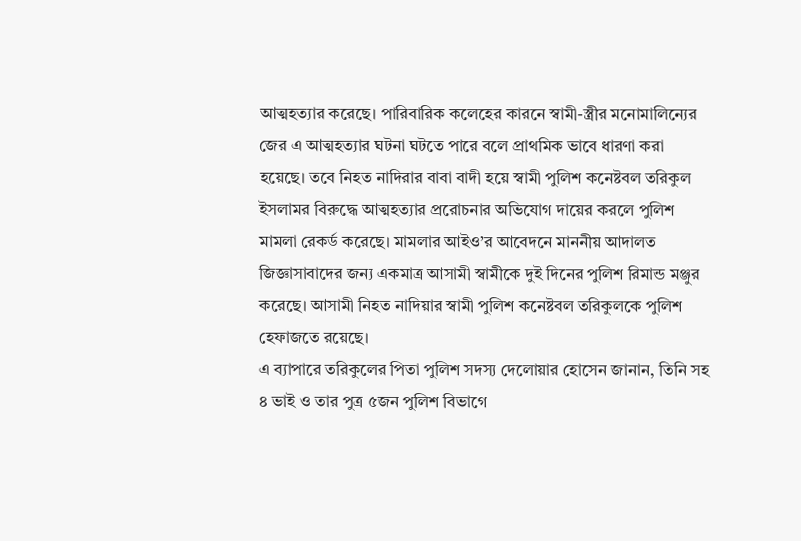আত্মহত্যার করেছে। পারিবারিক কলেহের কারনে স্বামী-স্ত্রীর মনোমালিন্যের জের এ আত্মহত্যার ঘটনা ঘটতে পারে বলে প্রাথমিক ভাবে ধারণা করা হয়েছে। তবে নিহত নাদিরার বাবা বাদী হয়ে স্বামী পুলিশ কনেষ্টবল তরিকুল ইসলামর বিরুদ্ধে আত্মহত্যার প্ররোচনার অভিযোগ দায়ের করলে পুলিশ মামলা রেকর্ড করেছে। মামলার আইও’র আবেদনে মাননীয় আদালত জিজ্ঞাসাবাদের জন্য একমাত্র আসামী স্বামীকে দুই দিনের পুলিশ রিমান্ড মঞ্জুর করেছে। আসামী নিহত নাদিয়ার স্বামী পুলিশ কনেষ্টবল তরিকুলকে পুলিশ হেফাজতে রয়েছে।
এ ব্যাপারে তরিকুলের পিতা পুলিশ সদস্য দেলোয়ার হোসেন জানান, তিনি সহ ৪ ভাই ও তার পুত্র ৫জন পুলিশ বিভাগে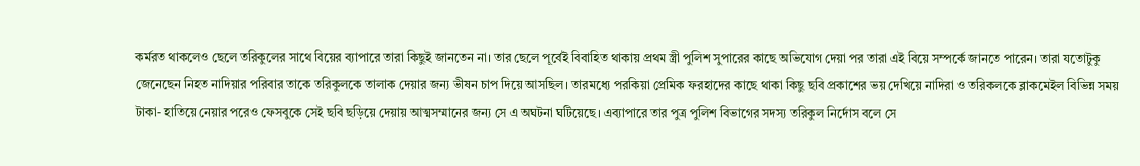কর্মরত থাকলেও ছেলে তরিকুলের সাথে বিয়ের ব্যাপারে তারা কিছুই জানতেন না। তার ছেলে পূর্বেই বিবাহিত থাকায় প্রথম স্ত্রী পুলিশ সুপারের কাছে অভিযোগ দেয়া পর তারা এই বিয়ে সম্পর্কে জানতে পারেন। তারা যতোটুকু জেনেছেন নিহত নাদিয়ার পরিবার তাকে তরিকুলকে তালাক দেয়ার জন্য ভীষন চাপ দিয়ে আসছিল। তারমধ্যে পরকিয়া প্রেমিক ফরহাদের কাছে থাকা কিছু ছবি প্রকাশের ভয় দেখিয়ে নাদিরা ও তরিকলকে ব্লাকমেইল বিভিন্ন সময় টাকা- হাতিয়ে নেয়ার পরেও ফেসবুকে সেই ছবি ছড়িয়ে দেয়ায় আত্মসম্মানের জন্য সে এ অঘটনা ঘটিয়েছে। এব্যাপারে তার পুত্র পুলিশ বিভাগের সদস্য তরিকুল নির্দোস বলে সে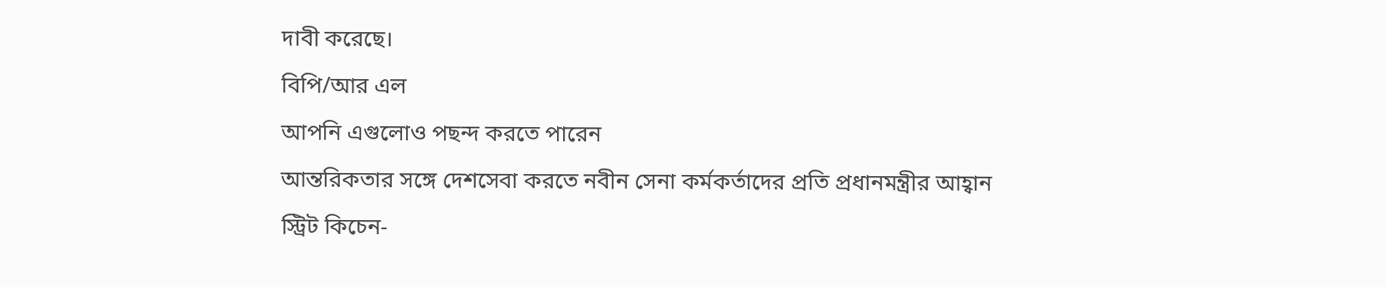দাবী করেছে।
বিপি/আর এল
আপনি এগুলোও পছন্দ করতে পারেন
আন্তরিকতার সঙ্গে দেশসেবা করতে নবীন সেনা কর্মকর্তাদের প্রতি প্রধানমন্ত্রীর আহ্বান
স্ট্রিট কিচেন-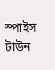স্পাইস টাউন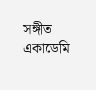সঙ্গীত একাডেমি